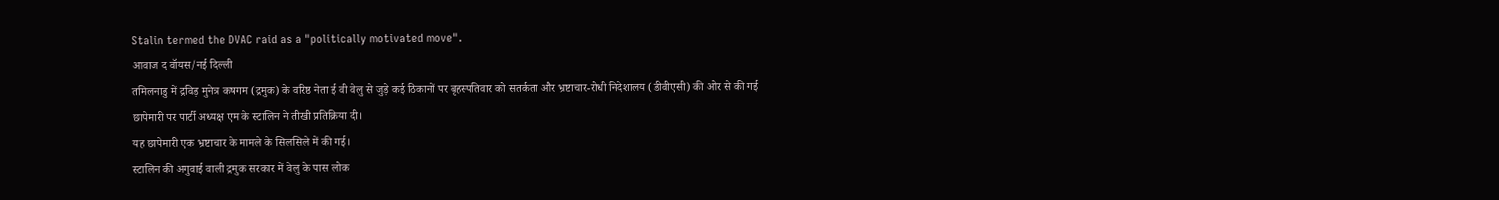Stalin termed the DVAC raid as a "politically motivated move".
आवाज द वॉयस/नई दिल्ली
तमिलनाडु में द्रविड़ मुनेत्र कषगम (द्रमुक) के वरिष्ठ नेता ई वी वेलु से जुड़े कई ठिकानों पर बृहस्पतिवार को सतर्कता और भ्रष्टाचार-रोधी निदेशालय (डीवीएसी) की ओर से की गई छापेमारी पर पार्टी अध्यक्ष एम के स्टालिन ने तीखी प्रतिक्रिया दी।
यह छापेमारी एक भ्रष्टाचार के मामले के सिलसिले में की गई।
स्टालिन की अगुवाई वाली द्रमुक सरकार में वेलु के पास लोक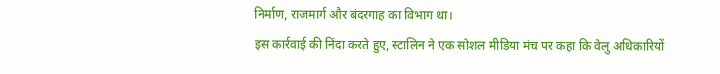निर्माण, राजमार्ग और बंदरगाह का विभाग था।
इस कार्रवाई की निंदा करते हुए, स्टालिन ने एक सोशल मीडिया मंच पर कहा कि वेलु अधिकारियों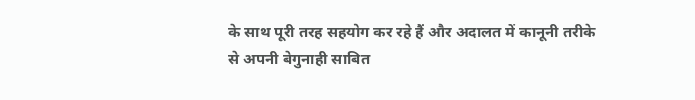के साथ पूरी तरह सहयोग कर रहे हैं और अदालत में कानूनी तरीके से अपनी बेगुनाही साबित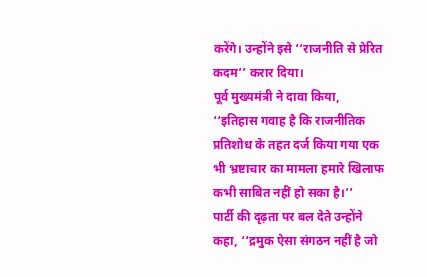करेंगे। उन्होंने इसे ‘‘राजनीति से प्रेरित कदम’’ करार दिया।
पूर्व मुख्यमंत्री ने दावा किया, ‘‘इतिहास गवाह है कि राजनीतिक प्रतिशोध के तहत दर्ज किया गया एक भी भ्रष्टाचार का मामला हमारे खिलाफ कभी साबित नहीं हो सका है।’’
पार्टी की दृढ़ता पर बल देते उन्होंने कहा, ‘‘द्रमुक ऐसा संगठन नहीं है जो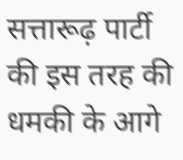सत्तारूढ़ पार्टी की इस तरह की धमकी के आगे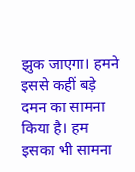झुक जाएगा। हमने इससे कहीं बड़े दमन का सामना किया है। हम इसका भी सामना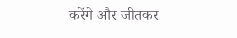करेंगे और जीतकर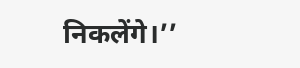निकलेंगे।’’